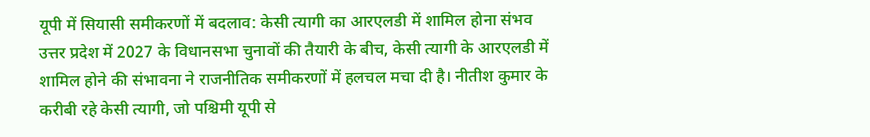यूपी में सियासी समीकरणों में बदलाव: केसी त्यागी का आरएलडी में शामिल होना संभव
उत्तर प्रदेश में 2027 के विधानसभा चुनावों की तैयारी के बीच, केसी त्यागी के आरएलडी में शामिल होने की संभावना ने राजनीतिक समीकरणों में हलचल मचा दी है। नीतीश कुमार के करीबी रहे केसी त्यागी, जो पश्चिमी यूपी से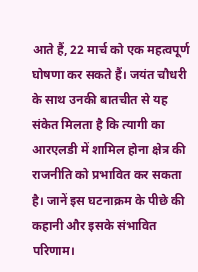आते हैं, 22 मार्च को एक महत्वपूर्ण घोषणा कर सकते हैं। जयंत चौधरी के साथ उनकी बातचीत से यह संकेत मिलता है कि त्यागी का आरएलडी में शामिल होना क्षेत्र की राजनीति को प्रभावित कर सकता है। जानें इस घटनाक्रम के पीछे की कहानी और इसके संभावित परिणाम।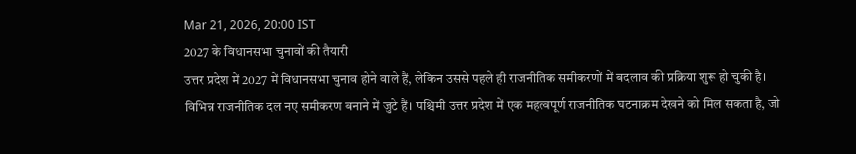Mar 21, 2026, 20:00 IST
2027 के विधानसभा चुनावों की तैयारी
उत्तर प्रदेश में 2027 में विधानसभा चुनाव होने वाले हैं, लेकिन उससे पहले ही राजनीतिक समीकरणों में बदलाव की प्रक्रिया शुरू हो चुकी है। विभिन्न राजनीतिक दल नए समीकरण बनाने में जुटे हैं। पश्चिमी उत्तर प्रदेश में एक महत्वपूर्ण राजनीतिक घटनाक्रम देखने को मिल सकता है, जो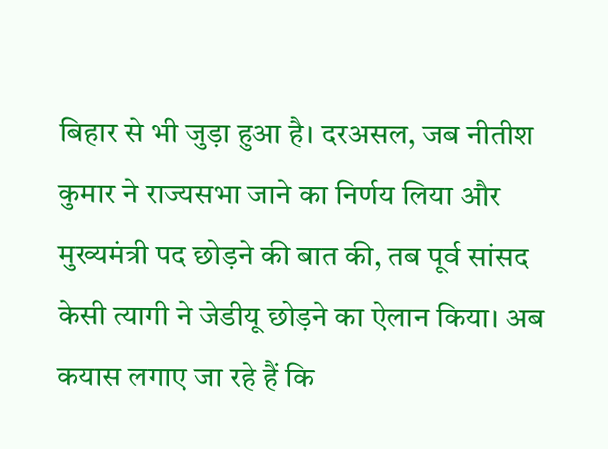बिहार से भी जुड़ा हुआ है। दरअसल, जब नीतीश कुमार ने राज्यसभा जाने का निर्णय लिया और मुख्यमंत्री पद छोड़ने की बात की, तब पूर्व सांसद केसी त्यागी ने जेडीयू छोड़ने का ऐलान किया। अब कयास लगाए जा रहे हैं कि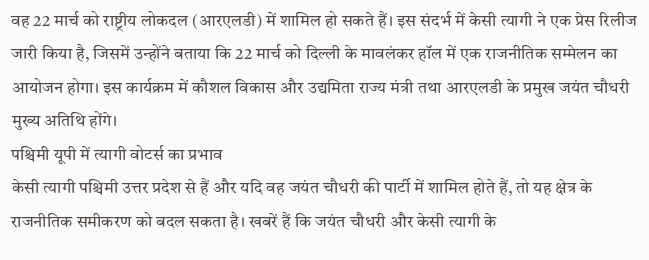वह 22 मार्च को राष्ट्रीय लोकदल (आरएलडी) में शामिल हो सकते हैं। इस संदर्भ में केसी त्यागी ने एक प्रेस रिलीज जारी किया है, जिसमें उन्होंने बताया कि 22 मार्च को दिल्ली के मावलंकर हॉल में एक राजनीतिक सम्मेलन का आयोजन होगा। इस कार्यक्रम में कौशल विकास और उद्यमिता राज्य मंत्री तथा आरएलडी के प्रमुख जयंत चौधरी मुख्य अतिथि होंगे।
पश्चिमी यूपी में त्यागी वोटर्स का प्रभाव
केसी त्यागी पश्चिमी उत्तर प्रदेश से हैं और यदि वह जयंत चौधरी की पार्टी में शामिल होते हैं, तो यह क्षेत्र के राजनीतिक समीकरण को बदल सकता है। खबरें हैं कि जयंत चौधरी और केसी त्यागी के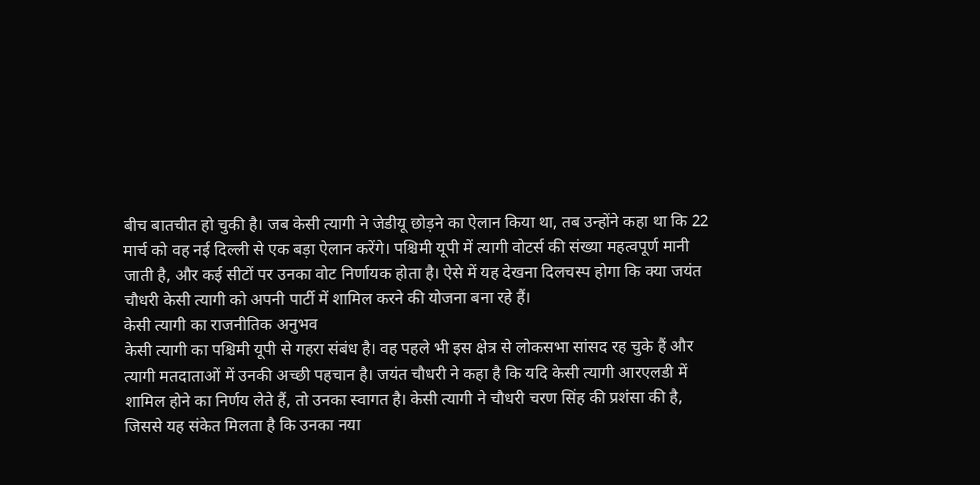बीच बातचीत हो चुकी है। जब केसी त्यागी ने जेडीयू छोड़ने का ऐलान किया था, तब उन्होंने कहा था कि 22 मार्च को वह नई दिल्ली से एक बड़ा ऐलान करेंगे। पश्चिमी यूपी में त्यागी वोटर्स की संख्या महत्वपूर्ण मानी जाती है, और कई सीटों पर उनका वोट निर्णायक होता है। ऐसे में यह देखना दिलचस्प होगा कि क्या जयंत चौधरी केसी त्यागी को अपनी पार्टी में शामिल करने की योजना बना रहे हैं।
केसी त्यागी का राजनीतिक अनुभव
केसी त्यागी का पश्चिमी यूपी से गहरा संबंध है। वह पहले भी इस क्षेत्र से लोकसभा सांसद रह चुके हैं और त्यागी मतदाताओं में उनकी अच्छी पहचान है। जयंत चौधरी ने कहा है कि यदि केसी त्यागी आरएलडी में शामिल होने का निर्णय लेते हैं, तो उनका स्वागत है। केसी त्यागी ने चौधरी चरण सिंह की प्रशंसा की है, जिससे यह संकेत मिलता है कि उनका नया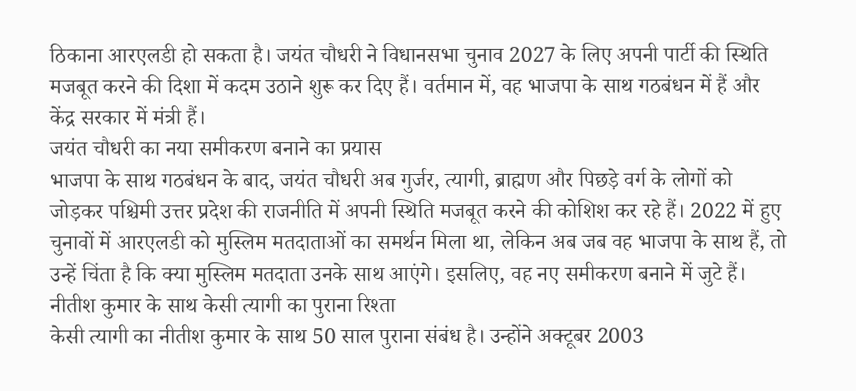ठिकाना आरएलडी हो सकता है। जयंत चौधरी ने विधानसभा चुनाव 2027 के लिए अपनी पार्टी की स्थिति मजबूत करने की दिशा में कदम उठाने शुरू कर दिए हैं। वर्तमान में, वह भाजपा के साथ गठबंधन में हैं और केंद्र सरकार में मंत्री हैं।
जयंत चौधरी का नया समीकरण बनाने का प्रयास
भाजपा के साथ गठबंधन के बाद, जयंत चौधरी अब गुर्जर, त्यागी, ब्राह्मण और पिछड़े वर्ग के लोगों को जोड़कर पश्चिमी उत्तर प्रदेश की राजनीति में अपनी स्थिति मजबूत करने की कोशिश कर रहे हैं। 2022 में हुए चुनावों में आरएलडी को मुस्लिम मतदाताओं का समर्थन मिला था, लेकिन अब जब वह भाजपा के साथ हैं, तो उन्हें चिंता है कि क्या मुस्लिम मतदाता उनके साथ आएंगे। इसलिए, वह नए समीकरण बनाने में जुटे हैं।
नीतीश कुमार के साथ केसी त्यागी का पुराना रिश्ता
केसी त्यागी का नीतीश कुमार के साथ 50 साल पुराना संबंध है। उन्होंने अक्टूबर 2003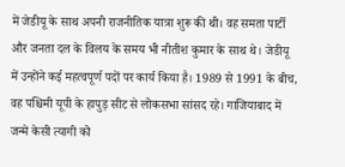में जेडीयू के साथ अपनी राजनीतिक यात्रा शुरू की थी। वह समता पार्टी और जनता दल के विलय के समय भी नीतीश कुमार के साथ थे। जेडीयू में उन्होंने कई महत्वपूर्ण पदों पर कार्य किया है। 1989 से 1991 के बीच, वह पश्चिमी यूपी के हापुड़ सीट से लोकसभा सांसद रहे। गाजियाबाद में जन्मे केसी त्यागी को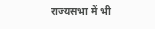राज्यसभा में भी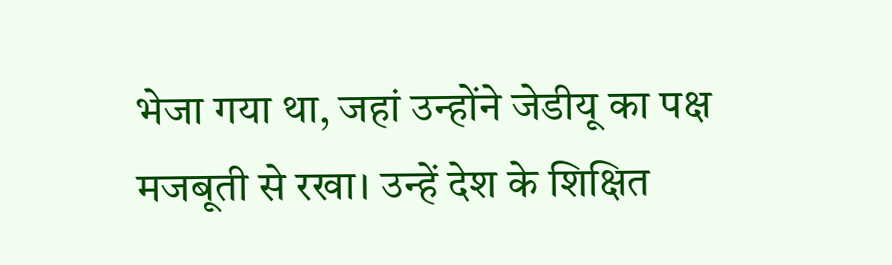भेजा गया था, जहां उन्होंने जेडीयू का पक्ष मजबूती से रखा। उन्हें देश के शिक्षित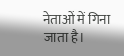नेताओं में गिना जाता है।